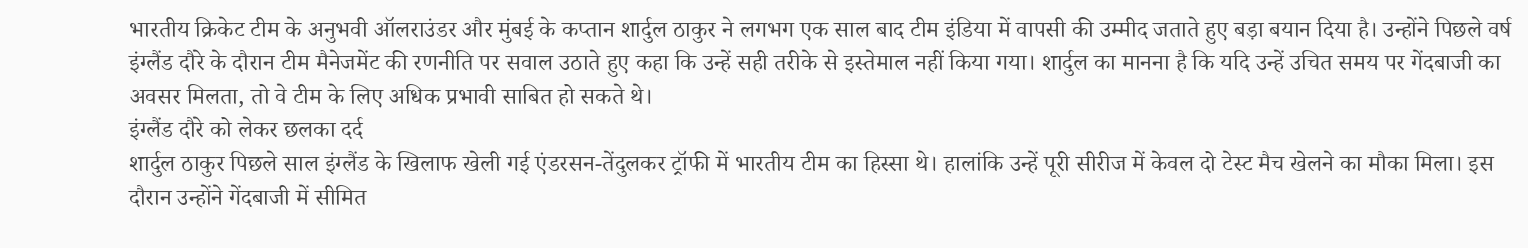भारतीय क्रिकेट टीम के अनुभवी ऑलराउंडर और मुंबई के कप्तान शार्दुल ठाकुर ने लगभग एक साल बाद टीम इंडिया में वापसी की उम्मीद जताते हुए बड़ा बयान दिया है। उन्होंने पिछले वर्ष इंग्लैंड दौरे के दौरान टीम मैनेजमेंट की रणनीति पर सवाल उठाते हुए कहा कि उन्हें सही तरीके से इस्तेमाल नहीं किया गया। शार्दुल का मानना है कि यदि उन्हें उचित समय पर गेंदबाजी का अवसर मिलता, तो वे टीम के लिए अधिक प्रभावी साबित हो सकते थे।
इंग्लैंड दौरे को लेकर छलका दर्द
शार्दुल ठाकुर पिछले साल इंग्लैंड के खिलाफ खेली गई एंडरसन-तेंदुलकर ट्रॉफी में भारतीय टीम का हिस्सा थे। हालांकि उन्हें पूरी सीरीज में केवल दो टेस्ट मैच खेलने का मौका मिला। इस दौरान उन्होंने गेंदबाजी में सीमित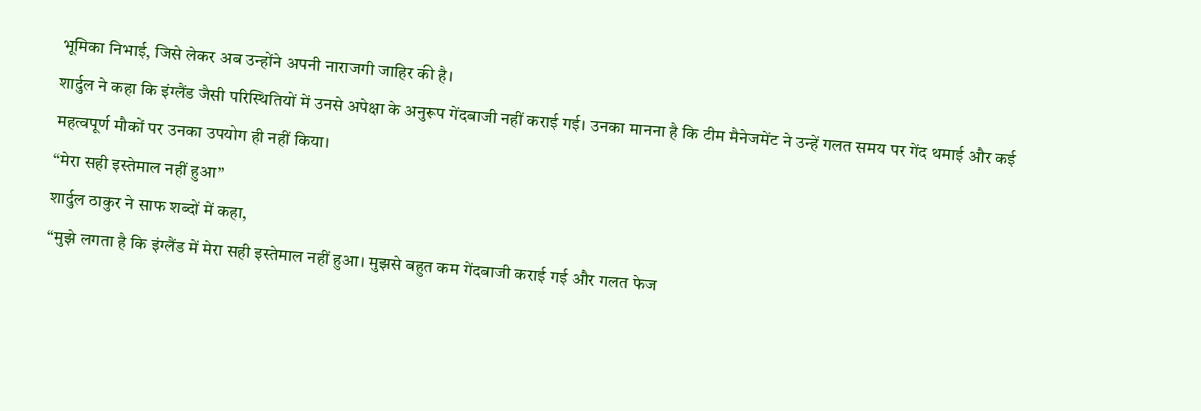भूमिका निभाई, जिसे लेकर अब उन्होंने अपनी नाराजगी जाहिर की है।
शार्दुल ने कहा कि इंग्लैंड जैसी परिस्थितियों में उनसे अपेक्षा के अनुरूप गेंदबाजी नहीं कराई गई। उनका मानना है कि टीम मैनेजमेंट ने उन्हें गलत समय पर गेंद थमाई और कई महत्वपूर्ण मौकों पर उनका उपयोग ही नहीं किया।
“मेरा सही इस्तेमाल नहीं हुआ”
शार्दुल ठाकुर ने साफ शब्दों में कहा,
“मुझे लगता है कि इंग्लैंड में मेरा सही इस्तेमाल नहीं हुआ। मुझसे बहुत कम गेंदबाजी कराई गई और गलत फेज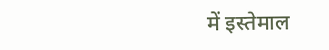में इस्तेमाल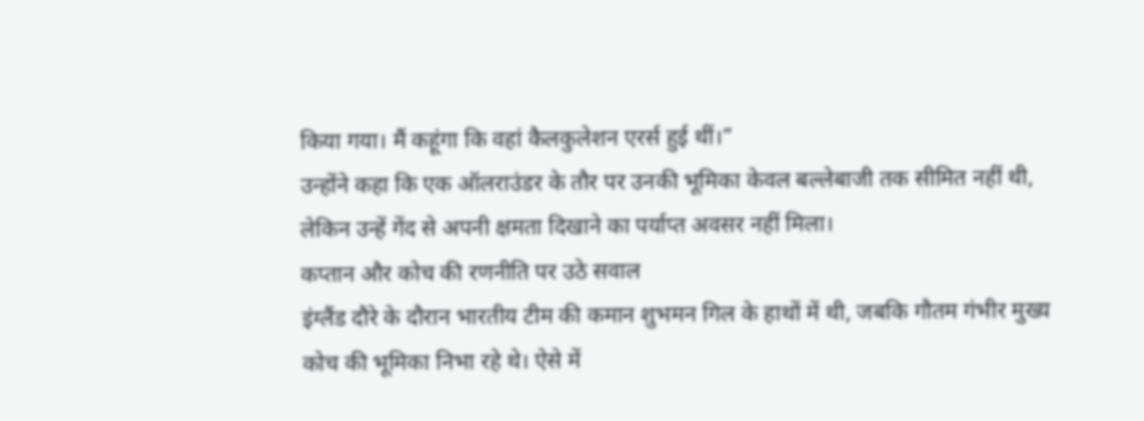किया गया। मैं कहूंगा कि वहां कैलकुलेशन एरर्स हुई थीं।”
उन्होंने कहा कि एक ऑलराउंडर के तौर पर उनकी भूमिका केवल बल्लेबाजी तक सीमित नहीं थी, लेकिन उन्हें गेंद से अपनी क्षमता दिखाने का पर्याप्त अवसर नहीं मिला।
कप्तान और कोच की रणनीति पर उठे सवाल
इंग्लैंड दौरे के दौरान भारतीय टीम की कमान शुभमन गिल के हाथों में थी, जबकि गौतम गंभीर मुख्य कोच की भूमिका निभा रहे थे। ऐसे में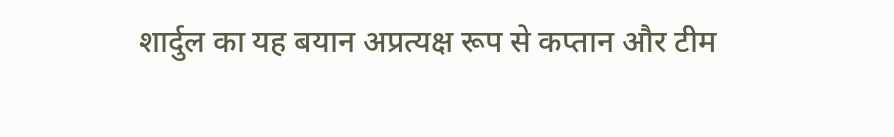शार्दुल का यह बयान अप्रत्यक्ष रूप से कप्तान और टीम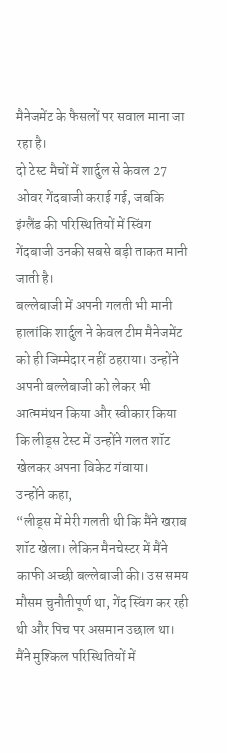मैनेजमेंट के फैसलों पर सवाल माना जा रहा है।
दो टेस्ट मैचों में शार्दुल से केवल 27 ओवर गेंदबाजी कराई गई, जबकि इंग्लैंड की परिस्थितियों में स्विंग गेंदबाजी उनकी सबसे बड़ी ताकत मानी जाती है।
बल्लेबाजी में अपनी गलती भी मानी
हालांकि शार्दुल ने केवल टीम मैनेजमेंट को ही जिम्मेदार नहीं ठहराया। उन्होंने अपनी बल्लेबाजी को लेकर भी आत्ममंथन किया और स्वीकार किया कि लीड्स टेस्ट में उन्होंने गलत शॉट खेलकर अपना विकेट गंवाया।
उन्होंने कहा,
“लीड्स में मेरी गलती थी कि मैंने खराब शॉट खेला। लेकिन मैनचेस्टर में मैंने काफी अच्छी बल्लेबाजी की। उस समय मौसम चुनौतीपूर्ण था, गेंद स्विंग कर रही थी और पिच पर असमान उछाल था। मैंने मुश्किल परिस्थितियों में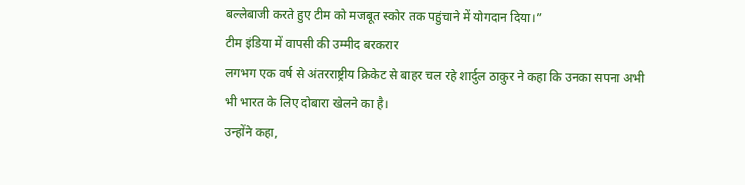बल्लेबाजी करते हुए टीम को मजबूत स्कोर तक पहुंचाने में योगदान दिया।”
टीम इंडिया में वापसी की उम्मीद बरकरार
लगभग एक वर्ष से अंतरराष्ट्रीय क्रिकेट से बाहर चल रहे शार्दुल ठाकुर ने कहा कि उनका सपना अभी भी भारत के लिए दोबारा खेलने का है।
उन्होंने कहा,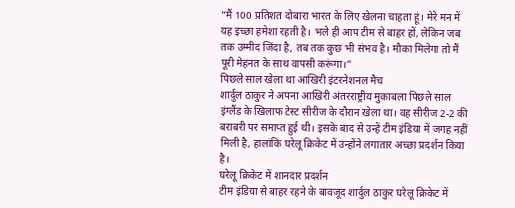“मैं 100 प्रतिशत दोबारा भारत के लिए खेलना चाहता हूं। मेरे मन में यह इच्छा हमेशा रहती है। भले ही आप टीम से बाहर हों, लेकिन जब तक उम्मीद जिंदा है, तब तक कुछ भी संभव है। मौका मिलेगा तो मैं पूरी मेहनत के साथ वापसी करूंगा।”
पिछले साल खेला था आखिरी इंटरनेशनल मैच
शार्दुल ठाकुर ने अपना आखिरी अंतरराष्ट्रीय मुकाबला पिछले साल इंग्लैंड के खिलाफ टेस्ट सीरीज के दौरान खेला था। वह सीरीज 2-2 की बराबरी पर समाप्त हुई थी। इसके बाद से उन्हें टीम इंडिया में जगह नहीं मिली है, हालांकि घरेलू क्रिकेट में उन्होंने लगातार अच्छा प्रदर्शन किया है।
घरेलू क्रिकेट में शानदार प्रदर्शन
टीम इंडिया से बाहर रहने के बावजूद शार्दुल ठाकुर घरेलू क्रिकेट में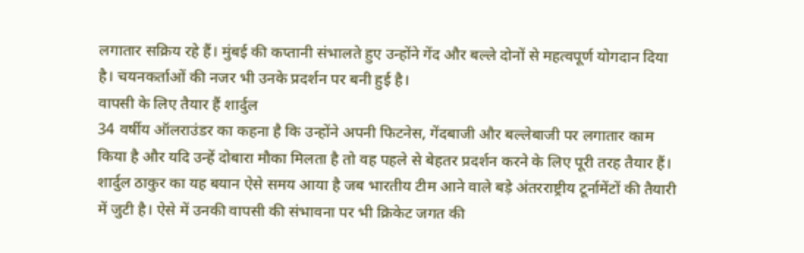लगातार सक्रिय रहे हैं। मुंबई की कप्तानी संभालते हुए उन्होंने गेंद और बल्ले दोनों से महत्वपूर्ण योगदान दिया है। चयनकर्ताओं की नजर भी उनके प्रदर्शन पर बनी हुई है।
वापसी के लिए तैयार हैं शार्दुल
34 वर्षीय ऑलराउंडर का कहना है कि उन्होंने अपनी फिटनेस, गेंदबाजी और बल्लेबाजी पर लगातार काम किया है और यदि उन्हें दोबारा मौका मिलता है तो वह पहले से बेहतर प्रदर्शन करने के लिए पूरी तरह तैयार हैं।
शार्दुल ठाकुर का यह बयान ऐसे समय आया है जब भारतीय टीम आने वाले बड़े अंतरराष्ट्रीय टूर्नामेंटों की तैयारी में जुटी है। ऐसे में उनकी वापसी की संभावना पर भी क्रिकेट जगत की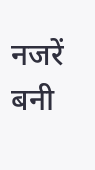नजरें बनी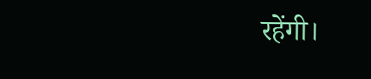रहेंगी।